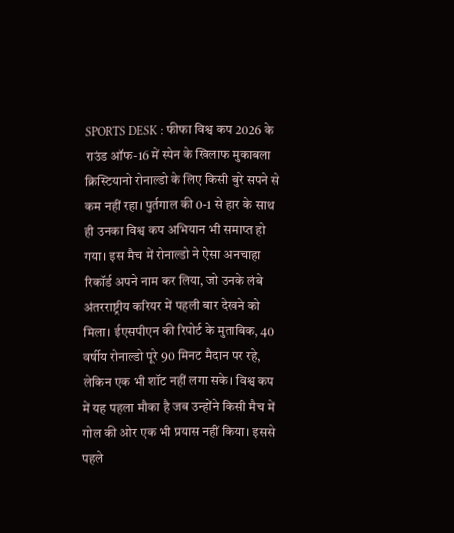SPORTS DESK : फीफा विश्व कप 2026 के राउंड ऑफ-16 में स्पेन के खिलाफ मुकाबला क्रिस्टियानो रोनाल्डो के लिए किसी बुरे सपने से कम नहीं रहा। पुर्तगाल की 0-1 से हार के साथ ही उनका विश्व कप अभियान भी समाप्त हो गया। इस मैच में रोनाल्डो ने ऐसा अनचाहा रिकॉर्ड अपने नाम कर लिया, जो उनके लंबे अंतरराष्ट्रीय करियर में पहली बार देखने को मिला। ईएसपीएन की रिपोर्ट के मुताबिक, 40 वर्षीय रोनाल्डो पूरे 90 मिनट मैदान पर रहे, लेकिन एक भी शॉट नहीं लगा सके। विश्व कप में यह पहला मौका है जब उन्होंने किसी मैच में गोल की ओर एक भी प्रयास नहीं किया। इससे पहले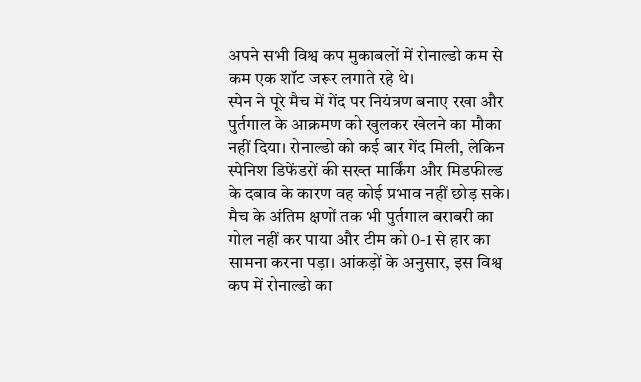अपने सभी विश्व कप मुकाबलों में रोनाल्डो कम से कम एक शॉट जरूर लगाते रहे थे।
स्पेन ने पूरे मैच में गेंद पर नियंत्रण बनाए रखा और पुर्तगाल के आक्रमण को खुलकर खेलने का मौका नहीं दिया। रोनाल्डो को कई बार गेंद मिली, लेकिन स्पेनिश डिफेंडरों की सख्त मार्किंग और मिडफील्ड के दबाव के कारण वह कोई प्रभाव नहीं छोड़ सके। मैच के अंतिम क्षणों तक भी पुर्तगाल बराबरी का गोल नहीं कर पाया और टीम को 0-1 से हार का सामना करना पड़ा। आंकड़ों के अनुसार, इस विश्व कप में रोनाल्डो का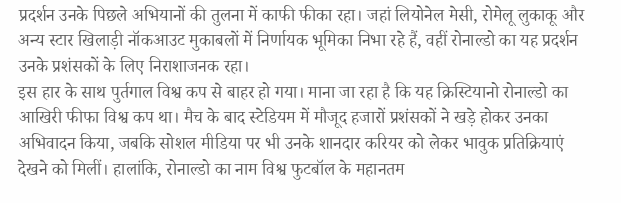प्रदर्शन उनके पिछले अभियानों की तुलना में काफी फीका रहा। जहां लियोनेल मेसी, रोमेलू लुकाकू और अन्य स्टार खिलाड़ी नॉकआउट मुकाबलों में निर्णायक भूमिका निभा रहे हैं, वहीं रोनाल्डो का यह प्रदर्शन उनके प्रशंसकों के लिए निराशाजनक रहा।
इस हार के साथ पुर्तगाल विश्व कप से बाहर हो गया। माना जा रहा है कि यह क्रिस्टियानो रोनाल्डो का आखिरी फीफा विश्व कप था। मैच के बाद स्टेडियम में मौजूद हजारों प्रशंसकों ने खड़े होकर उनका अभिवादन किया, जबकि सोशल मीडिया पर भी उनके शानदार करियर को लेकर भावुक प्रतिक्रियाएं देखने को मिलीं। हालांकि, रोनाल्डो का नाम विश्व फुटबॉल के महानतम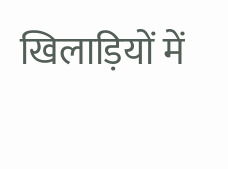खिलाड़ियों में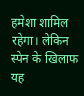हमेशा शामिल रहेगा। लेकिन स्पेन के खिलाफ यह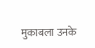मुकाबला उनके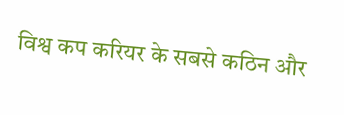विश्व कप करियर के सबसे कठिन और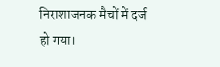निराशाजनक मैचों में दर्ज हो गया।